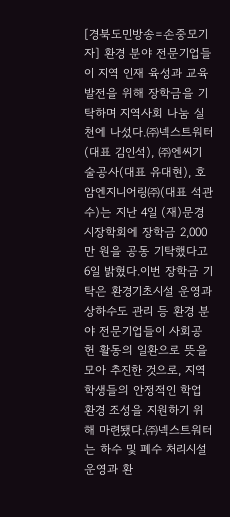[경북도민방송=손중모기자] 환경 분야 전문기업들이 지역 인재 육성과 교육 발전을 위해 장학금을 기탁하며 지역사회 나눔 실천에 나섰다.㈜넥스트워터(대표 김인석), ㈜엔씨기술공사(대표 유대현), 호암엔지니어링㈜(대표 석관수)는 지난 4일 (재)문경시장학회에 장학금 2,000만 원을 공동 기탁했다고 6일 밝혔다.이번 장학금 기탁은 환경기초시설 운영과 상하수도 관리 등 환경 분야 전문기업들이 사회공헌 활동의 일환으로 뜻을 모아 추진한 것으로, 지역 학생들의 안정적인 학업 환경 조성을 지원하기 위해 마련됐다.㈜넥스트워터는 하수 및 폐수 처리시설 운영과 환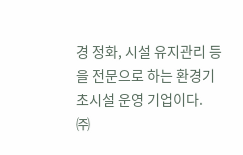경 정화, 시설 유지관리 등을 전문으로 하는 환경기초시설 운영 기업이다.
㈜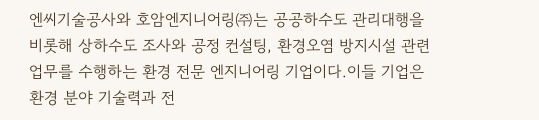엔씨기술공사와 호암엔지니어링㈜는 공공하수도 관리대행을 비롯해 상하수도 조사와 공정 컨설팅, 환경오염 방지시설 관련 업무를 수행하는 환경 전문 엔지니어링 기업이다.이들 기업은 환경 분야 기술력과 전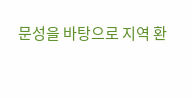문성을 바탕으로 지역 환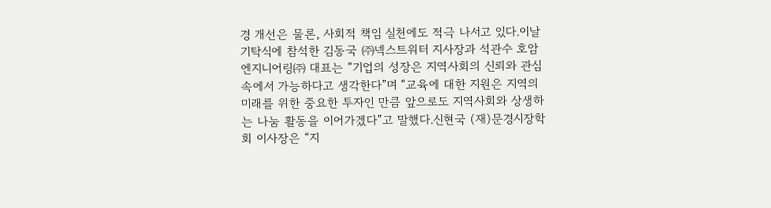경 개선은 물론, 사회적 책임 실천에도 적극 나서고 있다.이날 기탁식에 참석한 김동국 ㈜넥스트워터 지사장과 석관수 호암엔지니어링㈜ 대표는 “기업의 성장은 지역사회의 신뢰와 관심 속에서 가능하다고 생각한다”며 “교육에 대한 지원은 지역의 미래를 위한 중요한 투자인 만큼 앞으로도 지역사회와 상생하는 나눔 활동을 이어가겠다”고 말했다.신현국 (재)문경시장학회 이사장은 “지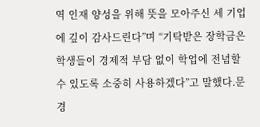역 인재 양성을 위해 뜻을 모아주신 세 기업에 깊이 감사드린다”며 “기탁받은 장학금은 학생들이 경제적 부담 없이 학업에 전념할 수 있도록 소중히 사용하겠다”고 말했다.문경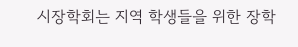시장학회는 지역 학생들을 위한 장학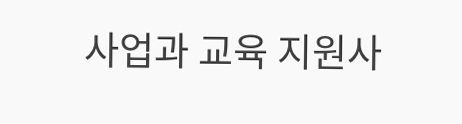사업과 교육 지원사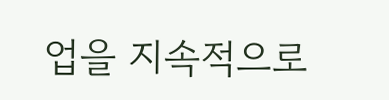업을 지속적으로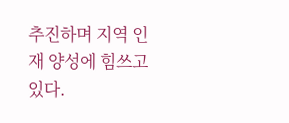추진하며 지역 인재 양성에 힘쓰고 있다.